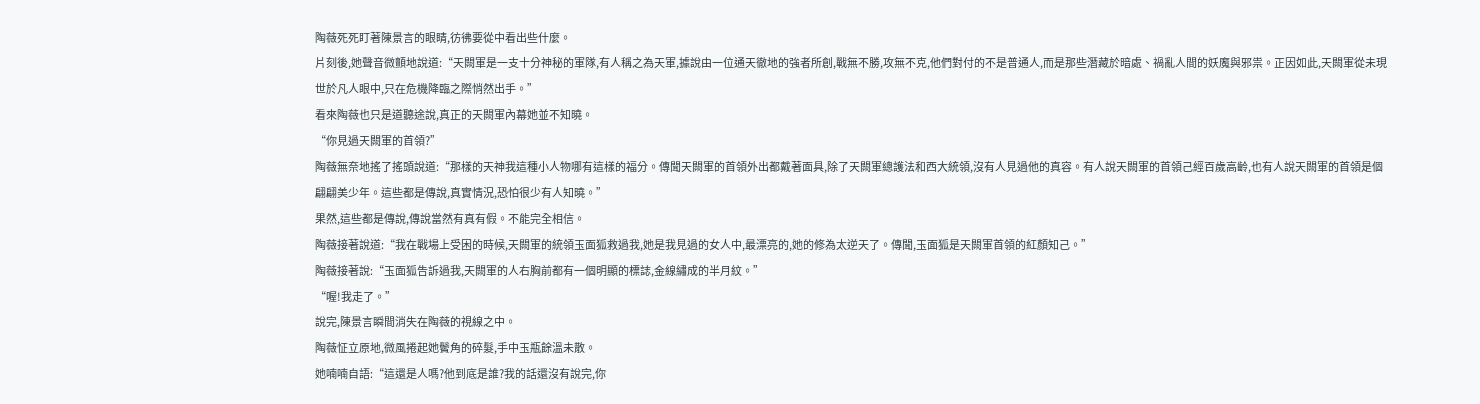陶薇死死盯著陳景言的眼睛,彷彿要從中看出些什麼。
片刻後,她聲音微顫地說道:“天闕軍是一支十分神秘的軍隊,有人稱之為天軍,據說由一位通天徹地的強者所創,戰無不勝,攻無不克,他們對付的不是普通人,而是那些潛藏於暗處、禍亂人間的妖魔與邪祟。正因如此,天闕軍從未現世於凡人眼中,只在危機降臨之際悄然出手。”
看來陶薇也只是道聽途說,真正的天闕軍內幕她並不知曉。
“你見過天闕軍的首領?”
陶薇無奈地搖了搖頭說道:“那樣的天神我這種小人物哪有這樣的福分。傳聞天闕軍的首領外出都戴著面具,除了天闕軍總護法和西大統領,沒有人見過他的真容。有人說天闕軍的首領己經百歲高齡,也有人說天闕軍的首領是個翩翩美少年。這些都是傳說,真實情況,恐怕很少有人知曉。”
果然,這些都是傳說,傳說當然有真有假。不能完全相信。
陶薇接著說道:“我在戰場上受困的時候,天闕軍的統領玉面狐救過我,她是我見過的女人中,最漂亮的,她的修為太逆天了。傳聞,玉面狐是天闕軍首領的紅顏知己。”
陶薇接著說:“玉面狐告訴過我,天闕軍的人右胸前都有一個明顯的標誌,金線繡成的半月紋。”
“喔!我走了。”
說完,陳景言瞬間消失在陶薇的視線之中。
陶薇怔立原地,微風捲起她鬢角的碎髮,手中玉瓶餘溫未散。
她喃喃自語:“這還是人嗎?他到底是誰?我的話還沒有說完,你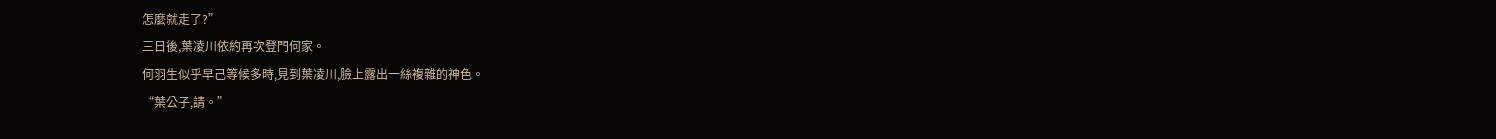怎麼就走了?”
三日後,葉凌川依約再次登門何家。
何羽生似乎早己等候多時,見到葉凌川,臉上露出一絲複雜的神色。
“葉公子,請。”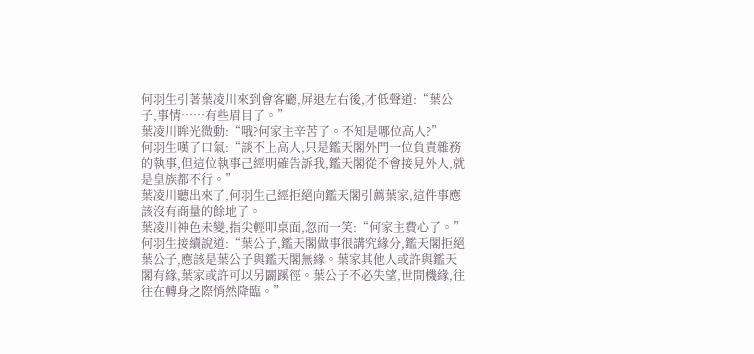何羽生引著葉凌川來到會客廳,屏退左右後,才低聲道:“葉公子,事情……有些眉目了。”
葉凌川眸光微動:“哦?何家主辛苦了。不知是哪位高人?”
何羽生嘆了口氣:“談不上高人,只是鑑天閣外門一位負責雜務的執事,但這位執事己經明確告訴我,鑑天閣從不會接見外人,就是皇族都不行。”
葉凌川聽出來了,何羽生己經拒絕向鑑天閣引薦葉家,這件事應該沒有商量的餘地了。
葉凌川神色未變,指尖輕叩桌面,忽而一笑:“何家主費心了。”
何羽生接續說道:“葉公子,鑑天閣做事很講究緣分,鑑天閣拒絕葉公子,應該是葉公子與鑑天閣無緣。葉家其他人或許與鑑天閣有緣,葉家或許可以另闢蹊徑。葉公子不必失望,世間機緣,往往在轉身之際悄然降臨。”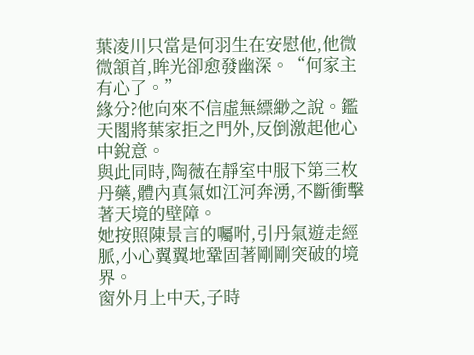葉凌川只當是何羽生在安慰他,他微微頷首,眸光卻愈發幽深。“何家主有心了。”
緣分?他向來不信虛無縹緲之說。鑑天閣將葉家拒之門外,反倒激起他心中銳意。
與此同時,陶薇在靜室中服下第三枚丹藥,體內真氣如江河奔湧,不斷衝擊著天境的壁障。
她按照陳景言的囑咐,引丹氣遊走經脈,小心翼翼地鞏固著剛剛突破的境界。
窗外月上中天,子時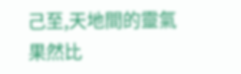己至,天地間的靈氣果然比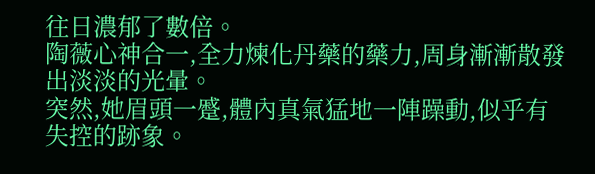往日濃郁了數倍。
陶薇心神合一,全力煉化丹藥的藥力,周身漸漸散發出淡淡的光暈。
突然,她眉頭一蹙,體內真氣猛地一陣躁動,似乎有失控的跡象。